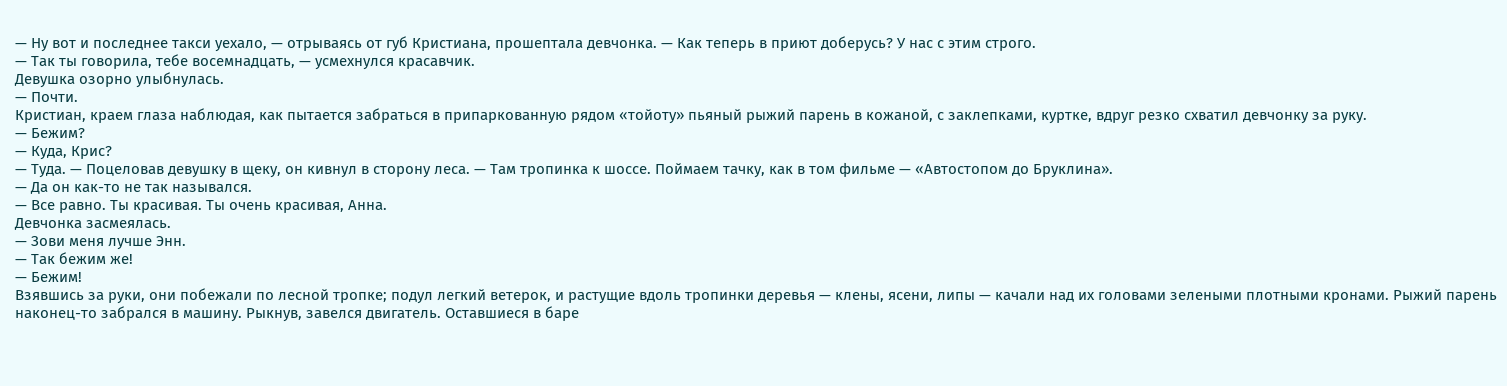— Ну вот и последнее такси уехало, — отрываясь от губ Кристиана, прошептала девчонка. — Как теперь в приют доберусь? У нас с этим строго.
— Так ты говорила, тебе восемнадцать, — усмехнулся красавчик.
Девушка озорно улыбнулась.
— Почти.
Кристиан, краем глаза наблюдая, как пытается забраться в припаркованную рядом «тойоту» пьяный рыжий парень в кожаной, с заклепками, куртке, вдруг резко схватил девчонку за руку.
— Бежим?
— Куда, Крис?
— Туда. — Поцеловав девушку в щеку, он кивнул в сторону леса. — Там тропинка к шоссе. Поймаем тачку, как в том фильме — «Автостопом до Бруклина».
— Да он как-то не так назывался.
— Все равно. Ты красивая. Ты очень красивая, Анна.
Девчонка засмеялась.
— Зови меня лучше Энн.
— Так бежим же!
— Бежим!
Взявшись за руки, они побежали по лесной тропке; подул легкий ветерок, и растущие вдоль тропинки деревья — клены, ясени, липы — качали над их головами зелеными плотными кронами. Рыжий парень наконец-то забрался в машину. Рыкнув, завелся двигатель. Оставшиеся в баре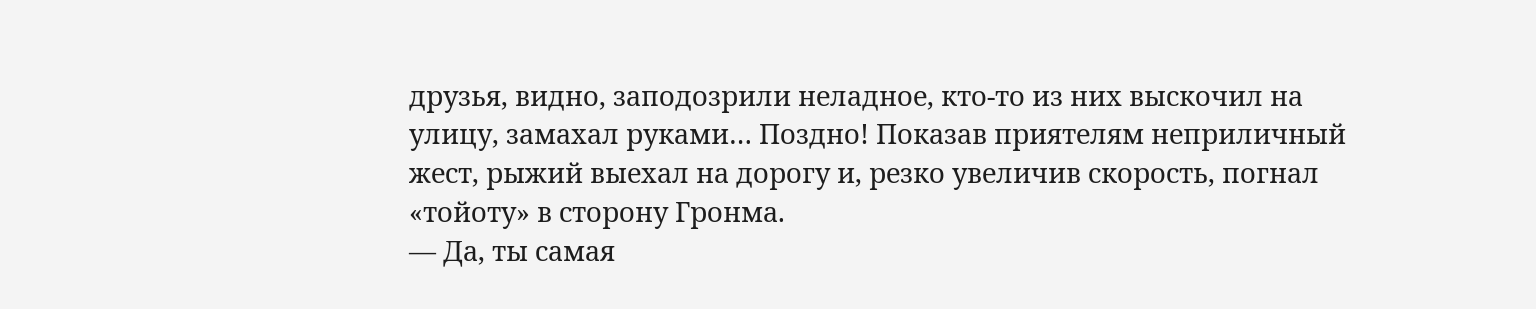друзья, видно, заподозрили неладное, кто-то из них выскочил на улицу, замахал руками… Поздно! Показав приятелям неприличный жест, рыжий выехал на дорогу и, резко увеличив скорость, погнал «тойоту» в сторону Гронма.
— Да, ты самая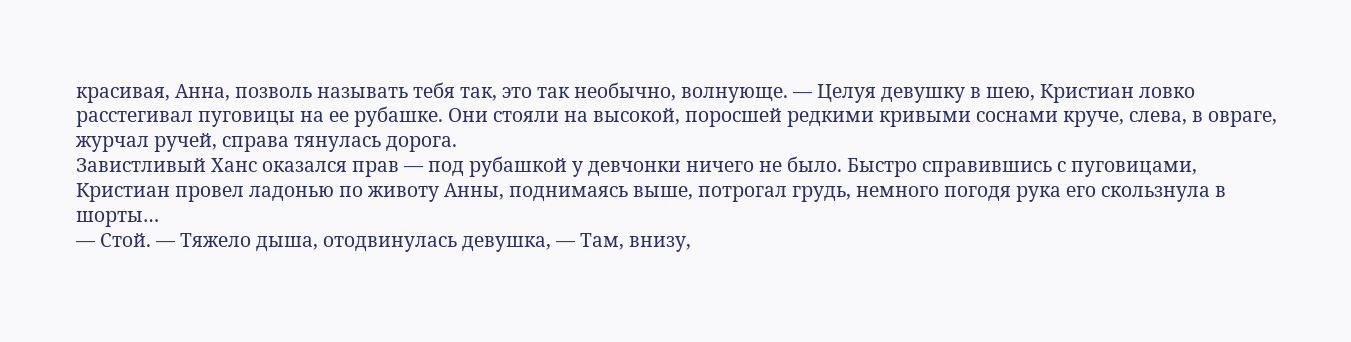красивая, Анна, позволь называть тебя так, это так необычно, волнующе. — Целуя девушку в шею, Кристиан ловко расстегивал пуговицы на ее рубашке. Они стояли на высокой, поросшей редкими кривыми соснами круче, слева, в овраге, журчал ручей, справа тянулась дорога.
Завистливый Ханс оказался прав — под рубашкой у девчонки ничего не было. Быстро справившись с пуговицами, Кристиан провел ладонью по животу Анны, поднимаясь выше, потрогал грудь, немного погодя рука его скользнула в шорты…
— Стой. — Тяжело дыша, отодвинулась девушка, — Там, внизу,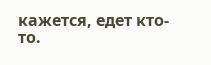кажется, едет кто-то.